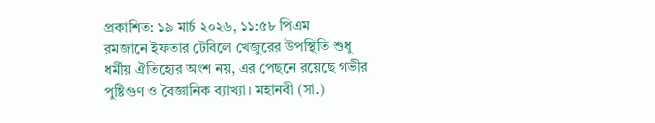প্রকাশিত: ১৯ মার্চ ২০২৬, ১১:৫৮ পিএম
রমজানে ইফতার টেবিলে খেজুরের উপস্থিতি শুধু ধর্মীয় ঐতিহ্যের অংশ নয়, এর পেছনে রয়েছে গভীর পুষ্টিগুণ ও বৈজ্ঞানিক ব্যাখ্যা। মহানবী (সা.)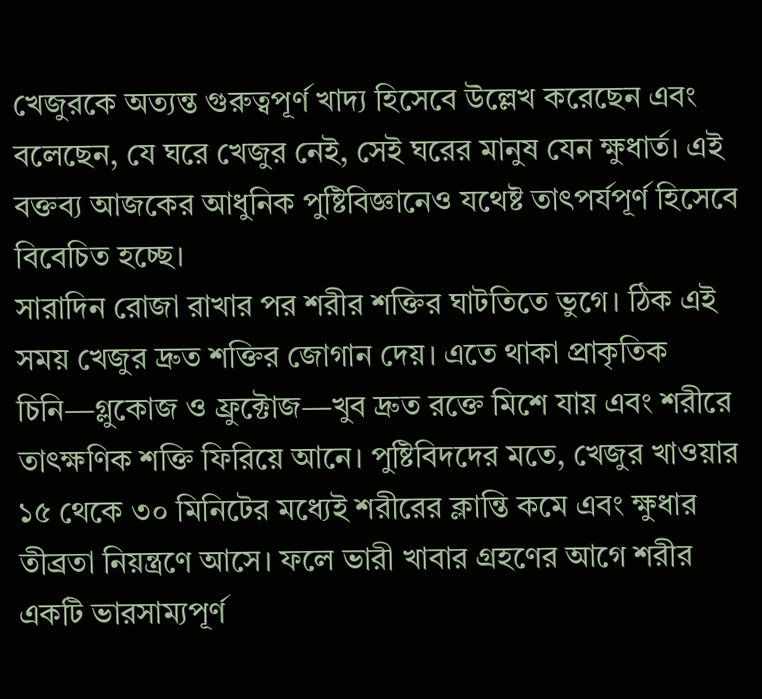খেজুরকে অত্যন্ত গুরুত্বপূর্ণ খাদ্য হিসেবে উল্লেখ করেছেন এবং বলেছেন, যে ঘরে খেজুর নেই, সেই ঘরের মানুষ যেন ক্ষুধার্ত। এই বক্তব্য আজকের আধুনিক পুষ্টিবিজ্ঞানেও যথেষ্ট তাৎপর্যপূর্ণ হিসেবে বিবেচিত হচ্ছে।
সারাদিন রোজা রাখার পর শরীর শক্তির ঘাটতিতে ভুগে। ঠিক এই সময় খেজুর দ্রুত শক্তির জোগান দেয়। এতে থাকা প্রাকৃতিক চিনি—গ্লুকোজ ও ফ্রুক্টোজ—খুব দ্রুত রক্তে মিশে যায় এবং শরীরে তাৎক্ষণিক শক্তি ফিরিয়ে আনে। পুষ্টিবিদদের মতে, খেজুর খাওয়ার ১৫ থেকে ৩০ মিনিটের মধ্যেই শরীরের ক্লান্তি কমে এবং ক্ষুধার তীব্রতা নিয়ন্ত্রণে আসে। ফলে ভারী খাবার গ্রহণের আগে শরীর একটি ভারসাম্যপূর্ণ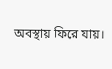অবস্থায় ফিরে যায়।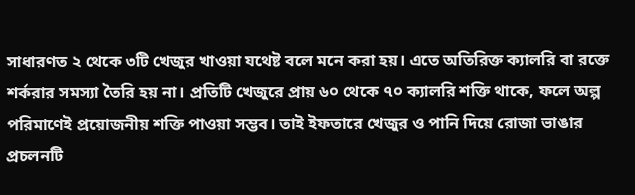সাধারণত ২ থেকে ৩টি খেজুর খাওয়া যথেষ্ট বলে মনে করা হয়। এতে অতিরিক্ত ক্যালরি বা রক্তে শর্করার সমস্যা তৈরি হয় না। প্রতিটি খেজুরে প্রায় ৬০ থেকে ৭০ ক্যালরি শক্তি থাকে, ফলে অল্প পরিমাণেই প্রয়োজনীয় শক্তি পাওয়া সম্ভব। তাই ইফতারে খেজুর ও পানি দিয়ে রোজা ভাঙার প্রচলনটি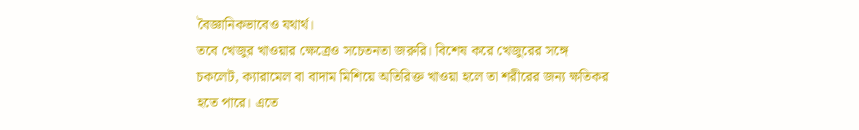বৈজ্ঞানিকভাবেও যথার্থ।
তবে খেজুর খাওয়ার ক্ষেত্রেও সচেতনতা জরুরি। বিশেষ করে খেজুরের সঙ্গে চকলেট, ক্যারামেল বা বাদাম মিশিয়ে অতিরিক্ত খাওয়া হলে তা শরীরের জন্য ক্ষতিকর হতে পারে। এতে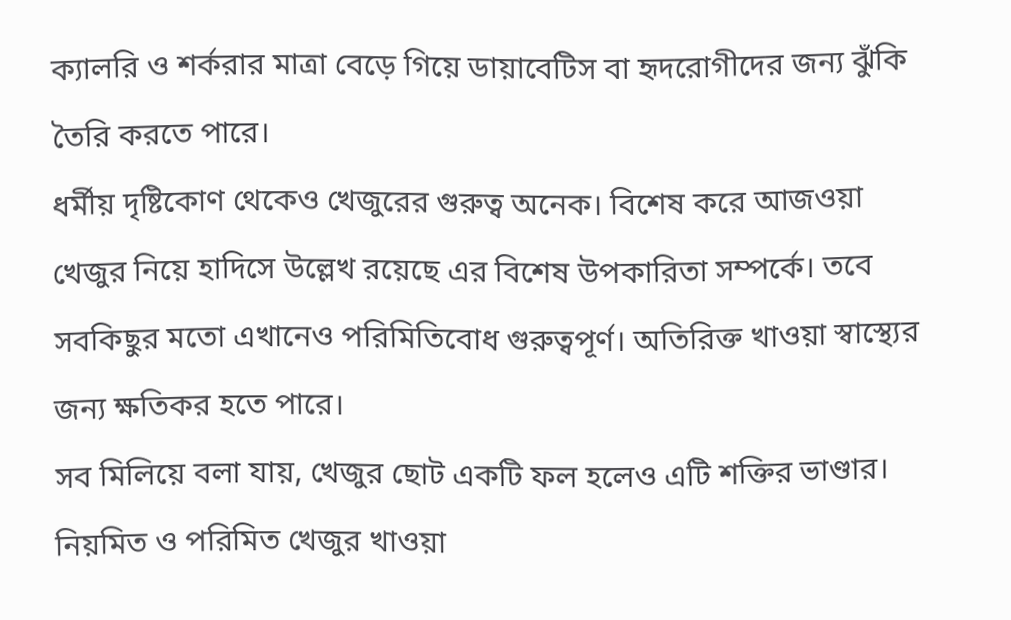ক্যালরি ও শর্করার মাত্রা বেড়ে গিয়ে ডায়াবেটিস বা হৃদরোগীদের জন্য ঝুঁকি তৈরি করতে পারে।
ধর্মীয় দৃষ্টিকোণ থেকেও খেজুরের গুরুত্ব অনেক। বিশেষ করে আজওয়া খেজুর নিয়ে হাদিসে উল্লেখ রয়েছে এর বিশেষ উপকারিতা সম্পর্কে। তবে সবকিছুর মতো এখানেও পরিমিতিবোধ গুরুত্বপূর্ণ। অতিরিক্ত খাওয়া স্বাস্থ্যের জন্য ক্ষতিকর হতে পারে।
সব মিলিয়ে বলা যায়, খেজুর ছোট একটি ফল হলেও এটি শক্তির ভাণ্ডার। নিয়মিত ও পরিমিত খেজুর খাওয়া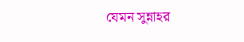যেমন সুন্নাহর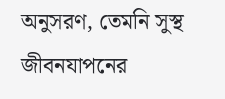অনুসরণ, তেমনি সুস্থ জীবনযাপনের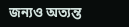জন্যও অত্যন্ত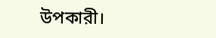উপকারী।